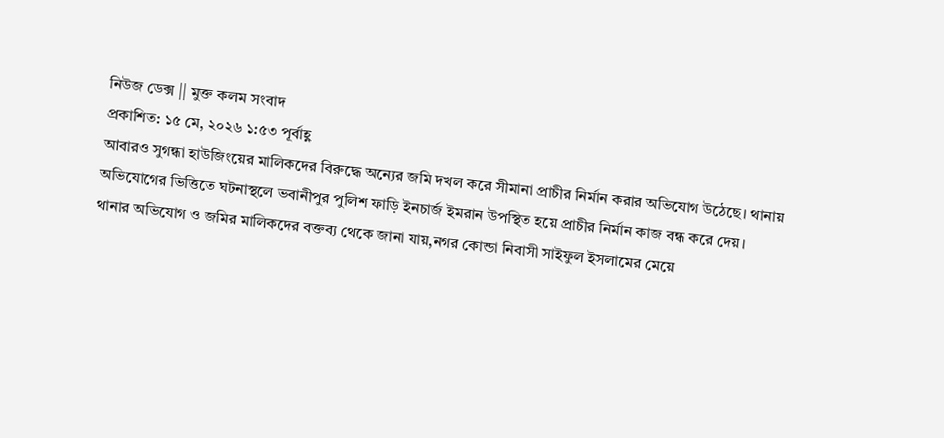নিউজ ডেক্স || মুক্ত কলম সংবাদ
প্রকাশিত: ১৫ মে, ২০২৬ ১:৫৩ পূর্বাহ্ণ
আবারও সুগন্ধা হাউজিংয়ের মালিকদের বিরুদ্ধে অন্যের জমি দখল করে সীমানা প্রাচীর নির্মান করার অভিযোগ উঠেছে। থানায় অভিযোগের ভিত্তিতে ঘটনাস্থলে ভবানীপুর পুলিশ ফাড়ি ইনচার্জ ইমরান উপস্থিত হয়ে প্রাচীর নির্মান কাজ বন্ধ করে দেয়।
থানার অভিযোগ ও জমির মালিকদের বক্তব্য থেকে জানা যায়,নগর কোন্ডা নিবাসী সাইফুল ইসলামের মেয়ে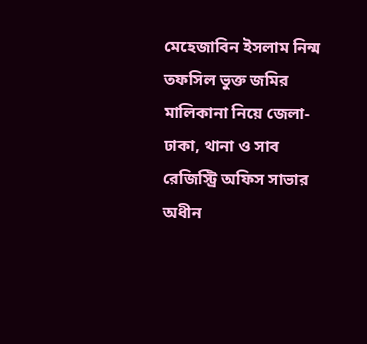মেহেজাবিন ইসলাম নিন্ম তফসিল ভুক্ত জমির মালিকানা নিয়ে জেলা- ঢাকা, থানা ও সাব রেজিস্ট্রি অফিস সাভার অধীন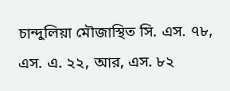চান্দুলিয়া মৌজাস্থিত সি. এস. ৭৮, এস. এ. ২২, আর, এস. ৮২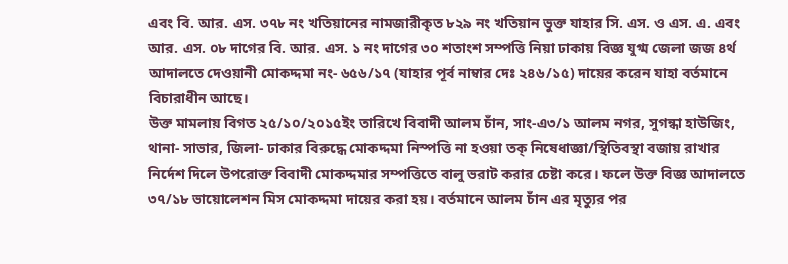এবং বি. আর. এস. ৩৭৮ নং খতিয়ানের নামজারীকৃত ৮২৯ নং খতিয়ান ভুক্ত যাহার সি. এস. ও এস. এ. এবং আর. এস. ০৮ দাগের বি. আর. এস. ১ নং দাগের ৩০ শতাংশ সম্পত্তি নিয়া ঢাকায় বিজ্ঞ যুগ্ম জেলা জজ ৪র্থ আদালতে দেওয়ানী মোকদ্দমা নং- ৬৫৬/১৭ (যাহার পূর্ব নাম্বার দেঃ ২৪৬/১৫) দায়ের করেন যাহা বর্তমানে বিচারাধীন আছে।
উক্ত মামলায় বিগত ২৫/১০/২০১৫ইং তারিখে বিবাদী আলম চাঁন, সাং-এ৩/১ আলম নগর, সুগন্ধা হাউজিং, থানা- সাভার, জিলা- ঢাকার বিরুদ্ধে মোকদ্দমা নিস্পত্তি না হওয়া তক্ নিষেধাজ্ঞা/স্থিতিবস্থা বজায় রাখার নির্দেশ দিলে উপরোক্ত বিবাদী মোকদ্দমার সম্পত্তিতে বালু ভরাট করার চেষ্টা করে। ফলে উক্ত বিজ্ঞ আদালতে ৩৭/১৮ ভায়োলেশন মিস মোকদ্দমা দায়ের করা হয়। বর্তমানে আলম চাঁন এর মৃত্যুর পর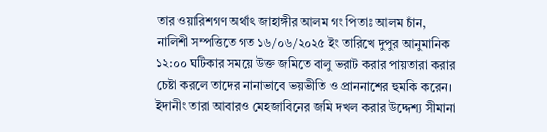তার ওয়ারিশগণ অর্থাৎ জাহাঙ্গীর আলম গং পিতাঃ আলম চাঁন, নালিশী সম্পত্তিতে গত ১৬/০৬/২০২৫ ইং তারিখে দুপুর আনুমানিক ১২:০০ ঘটিকার সময়ে উক্ত জমিতে বালু ভরাট করার পায়তারা করার চেষ্টা করলে তাদের নানাভাবে ভয়ভীতি ও প্রাননাশের হুমকি করেন।
ইদানীং তারা আবারও মেহজাবিনের জমি দখল করার উদ্দেশ্য সীমানা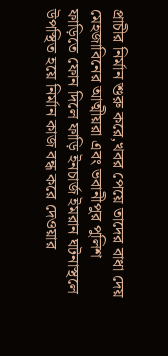প্রাচীর নির্মান শুরু করে,খবর পেয়ে তাদের বাধা দেয় মেহজাবিনের আত্মীয়রা এবং ভবানীপুর পুলিশ ফাড়িতে ফোন দিলে ফাড়ি ইনচার্জ ইমরান ঘটনাস্থলে উপস্থিত হয়ে নির্মান কাজ বন্ধ করে দেওয়ার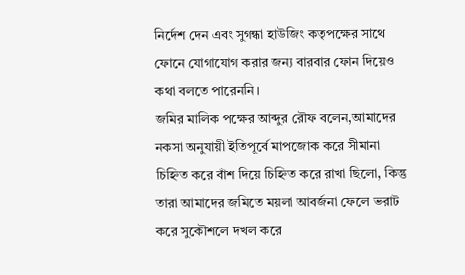নির্দেশ দেন এবং সুগন্ধা হাউজিং কতৃপক্ষের সাথে ফোনে যোগাযোগ করার জন্য বারবার ফোন দিয়েও কথা বলতে পারেননি।
জমির মালিক পক্ষের আব্দুর রৌফ বলেন,আমাদের নকসা অনুযায়ী ইতিপূর্বে মাপজোক করে সীমানা চিহ্নিত করে বাঁশ দিয়ে চিহ্নিত করে রাখা ছিলো, কিন্তু তারা আমাদের জমিতে ময়লা আবর্জনা ফেলে ভরাট করে সুকৌশলে দখল করে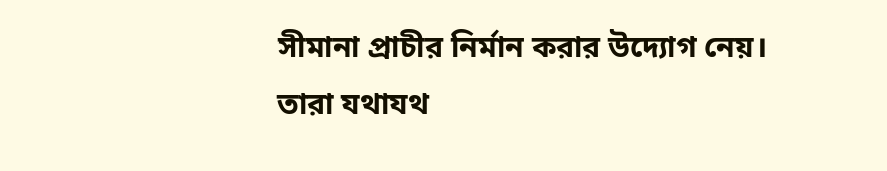সীমানা প্রাচীর নির্মান করার উদ্যোগ নেয়।
তারা যথাযথ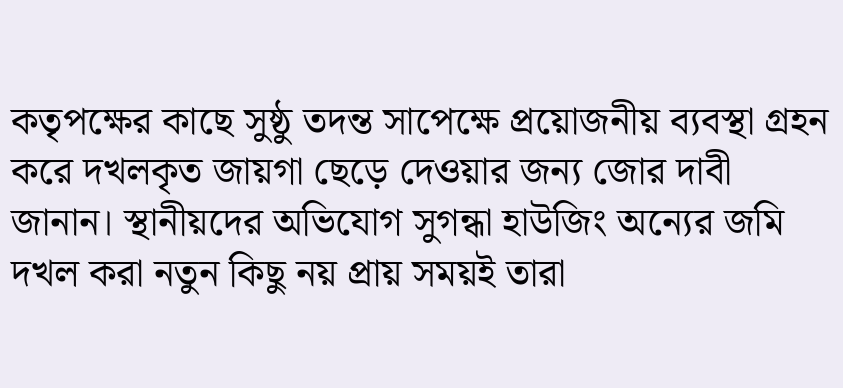কতৃপক্ষের কাছে সুষ্ঠু তদন্ত সাপেক্ষে প্রয়োজনীয় ব্যবস্থা গ্রহন করে দখলকৃত জায়গা ছেড়ে দেওয়ার জন্য জোর দাবী জানান। স্থানীয়দের অভিযোগ সুগন্ধা হাউজিং অন্যের জমি দখল করা নতুন কিছু নয় প্রায় সময়ই তারা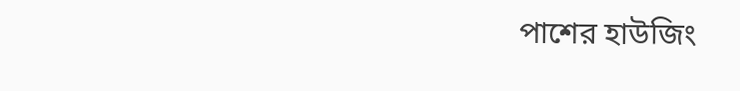পাশের হাউজিং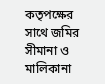কতৃপক্ষের সাথে জমির সীমানা ও মালিকানা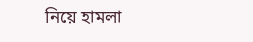নিয়ে হামলা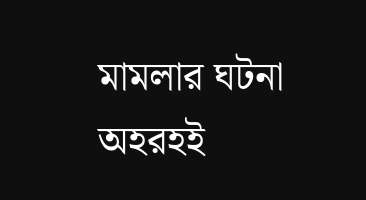মামলার ঘটনা অহরহই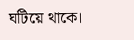ঘটিয়ে থাকে।